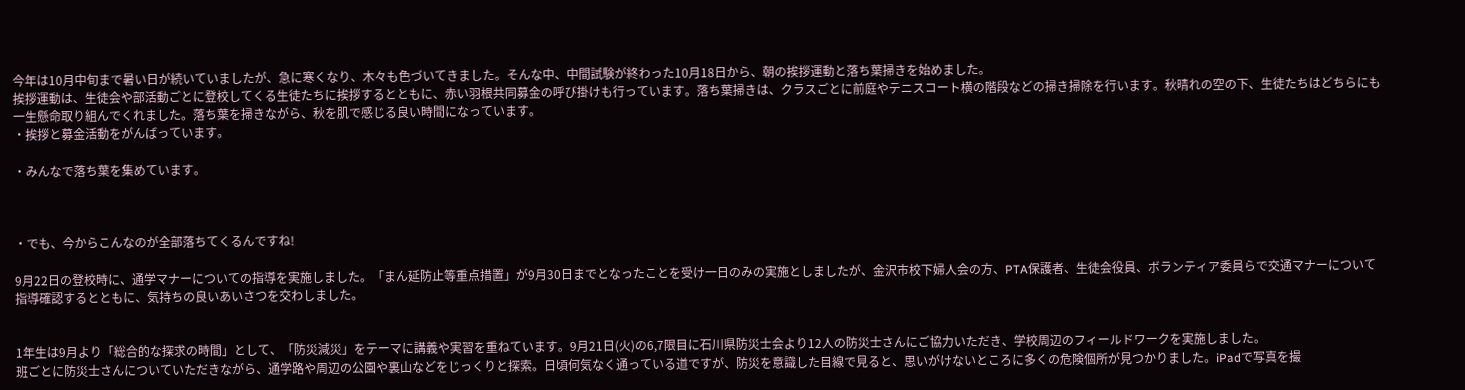今年は10月中旬まで暑い日が続いていましたが、急に寒くなり、木々も色づいてきました。そんな中、中間試験が終わった10月18日から、朝の挨拶運動と落ち葉掃きを始めました。
挨拶運動は、生徒会や部活動ごとに登校してくる生徒たちに挨拶するとともに、赤い羽根共同募金の呼び掛けも行っています。落ち葉掃きは、クラスごとに前庭やテニスコート横の階段などの掃き掃除を行います。秋晴れの空の下、生徒たちはどちらにも一生懸命取り組んでくれました。落ち葉を掃きながら、秋を肌で感じる良い時間になっています。
・挨拶と募金活動をがんばっています。

・みんなで落ち葉を集めています。



・でも、今からこんなのが全部落ちてくるんですね!

9月22日の登校時に、通学マナーについての指導を実施しました。「まん延防止等重点措置」が9月30日までとなったことを受け一日のみの実施としましたが、金沢市校下婦人会の方、PTA保護者、生徒会役員、ボランティア委員らで交通マナーについて指導確認するとともに、気持ちの良いあいさつを交わしました。


1年生は9月より「総合的な探求の時間」として、「防災減災」をテーマに講義や実習を重ねています。9月21日(火)の6,7限目に石川県防災士会より12人の防災士さんにご協力いただき、学校周辺のフィールドワークを実施しました。
班ごとに防災士さんについていただきながら、通学路や周辺の公園や裏山などをじっくりと探索。日頃何気なく通っている道ですが、防災を意識した目線で見ると、思いがけないところに多くの危険個所が見つかりました。iPadで写真を撮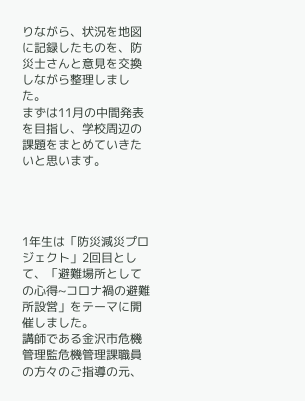りながら、状況を地図に記録したものを、防災士さんと意見を交換しながら整理しました。
まずは11月の中間発表を目指し、学校周辺の課題をまとめていきたいと思います。




1年生は「防災減災プロジェクト」2回目として、「避難場所としての心得~コロナ禍の避難所設営」をテーマに開催しました。
講師である金沢市危機管理監危機管理課職員の方々のご指導の元、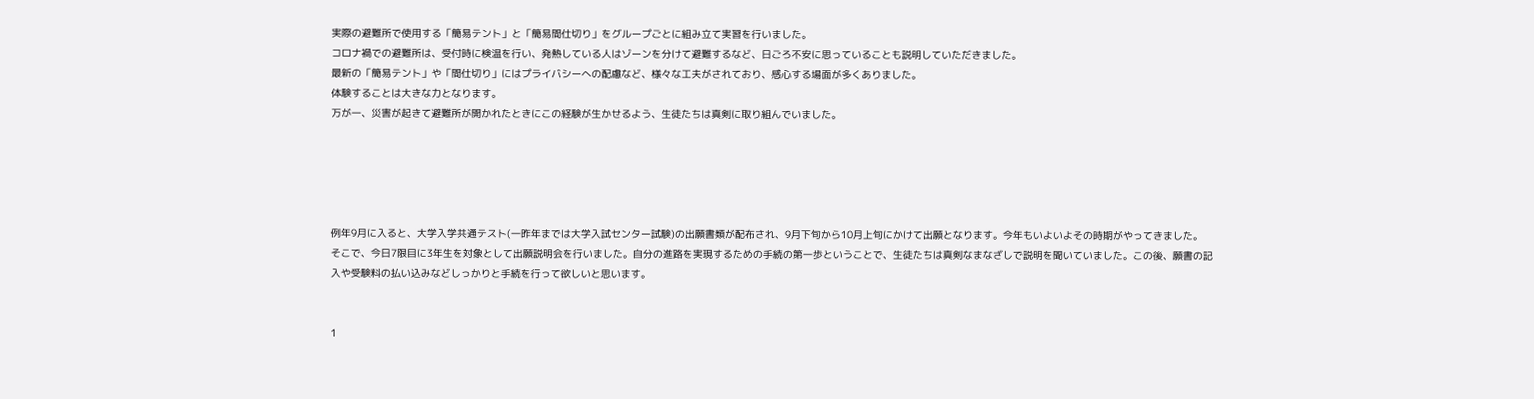実際の避難所で使用する「簡易テント」と「簡易間仕切り」をグループごとに組み立て実習を行いました。
コロナ禍での避難所は、受付時に検温を行い、発熱している人はゾーンを分けて避難するなど、日ごろ不安に思っていることも説明していただきました。
最新の「簡易テント」や「間仕切り」にはプライバシーへの配慮など、様々な工夫がされており、感心する場面が多くありました。
体験することは大きな力となります。
万が一、災害が起きて避難所が開かれたときにこの経験が生かせるよう、生徒たちは真剣に取り組んでいました。





例年9月に入ると、大学入学共通テスト(一昨年までは大学入試センター試験)の出願書類が配布され、9月下旬から10月上旬にかけて出願となります。今年もいよいよその時期がやってきました。
そこで、今日7限目に3年生を対象として出願説明会を行いました。自分の進路を実現するための手続の第一歩ということで、生徒たちは真剣なまなざしで説明を聞いていました。この後、願書の記入や受験料の払い込みなどしっかりと手続を行って欲しいと思います。


1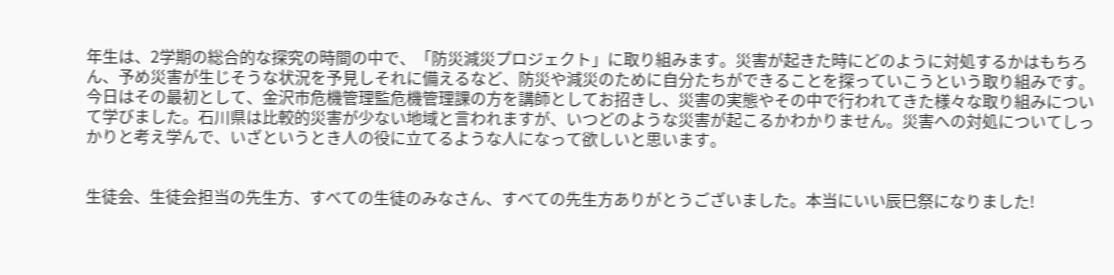年生は、2学期の総合的な探究の時間の中で、「防災減災プロジェクト」に取り組みます。災害が起きた時にどのように対処するかはもちろん、予め災害が生じそうな状況を予見しそれに備えるなど、防災や減災のために自分たちができることを探っていこうという取り組みです。
今日はその最初として、金沢市危機管理監危機管理課の方を講師としてお招きし、災害の実態やその中で行われてきた様々な取り組みについて学びました。石川県は比較的災害が少ない地域と言われますが、いつどのような災害が起こるかわかりません。災害への対処についてしっかりと考え学んで、いざというとき人の役に立てるような人になって欲しいと思います。


生徒会、生徒会担当の先生方、すべての生徒のみなさん、すべての先生方ありがとうございました。本当にいい辰巳祭になりました!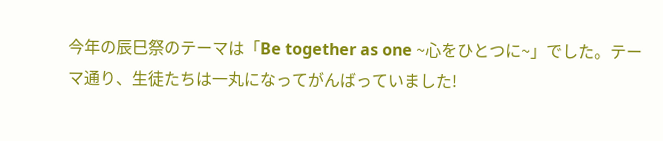今年の辰巳祭のテーマは「Be together as one ~心をひとつに~」でした。テーマ通り、生徒たちは一丸になってがんばっていました!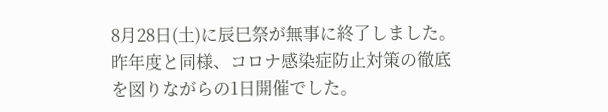8月28日(土)に辰巳祭が無事に終了しました。昨年度と同様、コロナ感染症防止対策の徹底を図りながらの1日開催でした。